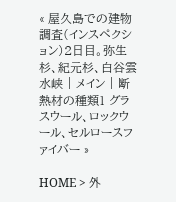« 屋久島での建物調査(インスペクション)2日目。弥生杉、紀元杉、白谷雲水峡 | メイン | 断熱材の種類1 グラスウール、ロックウール、セルロースファイバー »

HOME > 外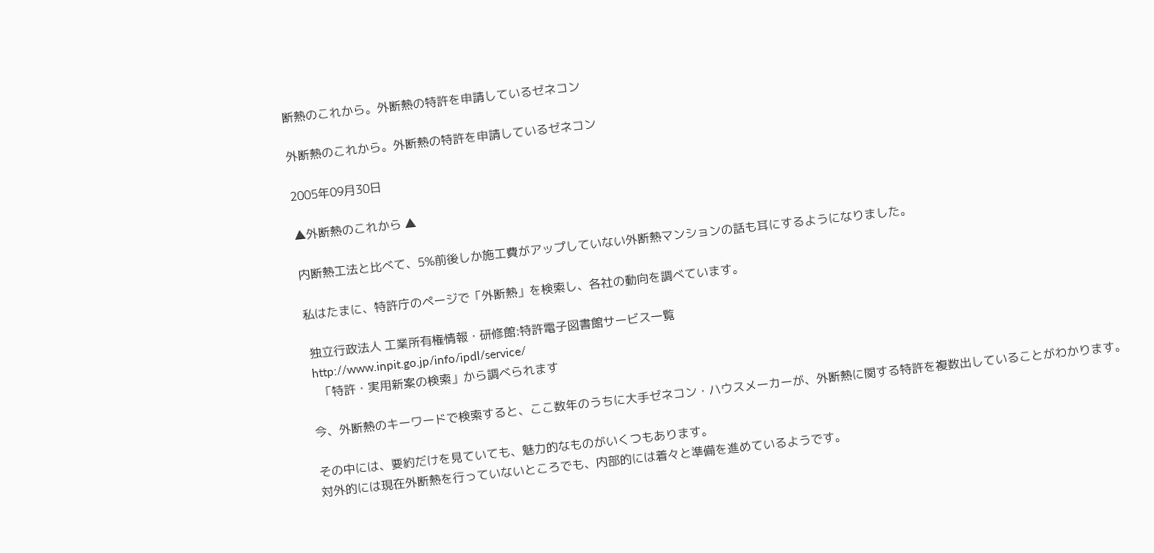断熱のこれから。外断熱の特許を申請しているゼネコン

外断熱のこれから。外断熱の特許を申請しているゼネコン

2005年09月30日

▲外断熱のこれから ▲

内断熱工法と比べて、5%前後しか施工費がアップしていない外断熱マンションの話も耳にするようになりました。

私はたまに、特許庁のページで「外断熱」を検索し、各社の動向を調べています。

 独立行政法人 工業所有権情報・研修館:特許電子図書館サービス一覧
 http://www.inpit.go.jp/info/ipdl/service/
   「特許・実用新案の検索」から調べられます

今、外断熱のキーワードで検索すると、ここ数年のうちに大手ゼネコン・ハウスメーカーが、外断熱に関する特許を複数出していることがわかります。

その中には、要約だけを見ていても、魅力的なものがいくつもあります。
対外的には現在外断熱を行っていないところでも、内部的には着々と準備を進めているようです。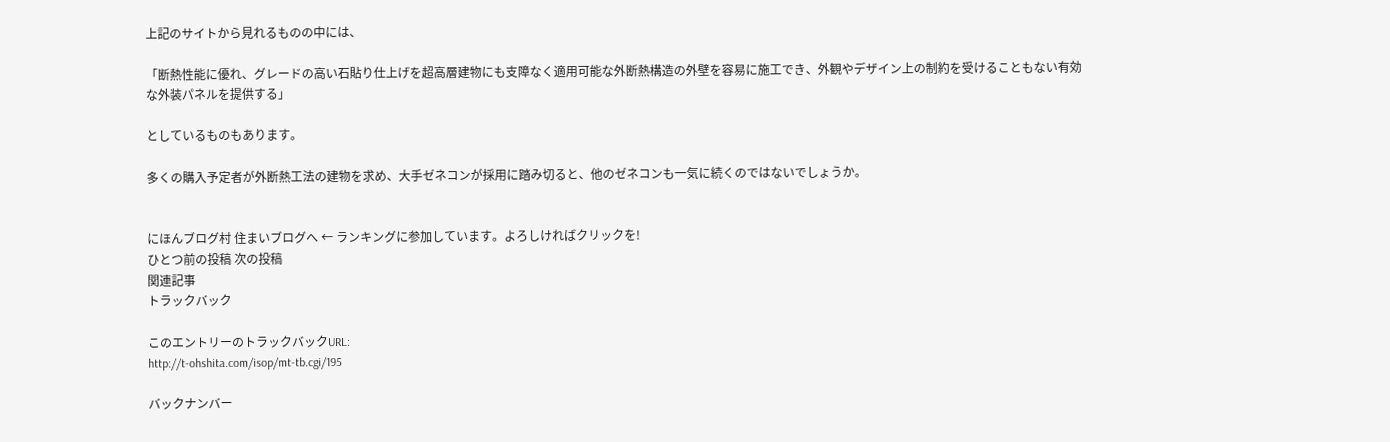上記のサイトから見れるものの中には、

「断熱性能に優れ、グレードの高い石貼り仕上げを超高層建物にも支障なく適用可能な外断熱構造の外壁を容易に施工でき、外観やデザイン上の制約を受けることもない有効な外装パネルを提供する」

としているものもあります。

多くの購入予定者が外断熱工法の建物を求め、大手ゼネコンが採用に踏み切ると、他のゼネコンも一気に続くのではないでしょうか。


にほんブログ村 住まいブログへ ← ランキングに参加しています。よろしければクリックを!
ひとつ前の投稿 次の投稿
関連記事
トラックバック

このエントリーのトラックバックURL:
http://t-ohshita.com/isop/mt-tb.cgi/195

バックナンバー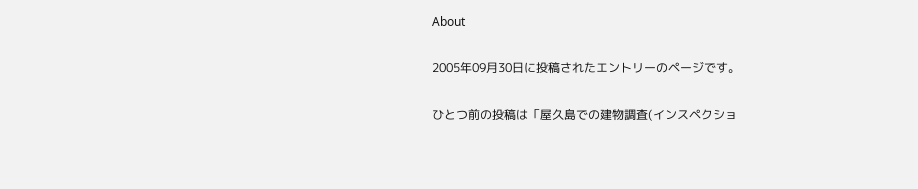About

2005年09月30日に投稿されたエントリーのページです。

ひとつ前の投稿は「屋久島での建物調査(インスペクショ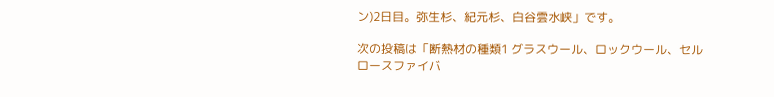ン)2日目。弥生杉、紀元杉、白谷雲水峡」です。

次の投稿は「断熱材の種類1 グラスウール、ロックウール、セルロースファイバ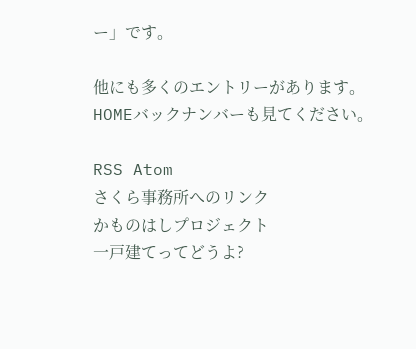ー」です。

他にも多くのエントリーがあります。HOMEバックナンバーも見てください。

RSS Atom
さくら事務所へのリンク
かものはしプロジェクト
一戸建てってどうよ?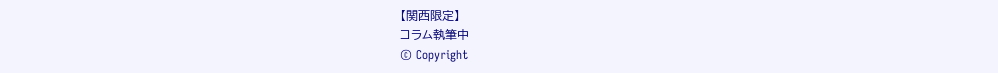【関西限定】
コラム執筆中
© Copyright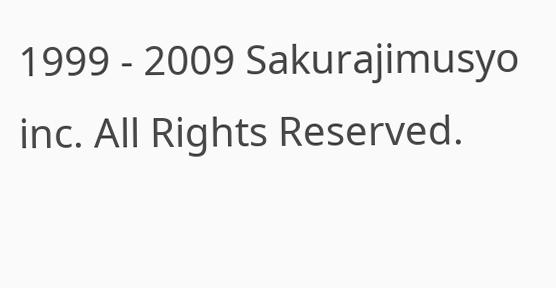1999 - 2009 Sakurajimusyo inc. All Rights Reserved.